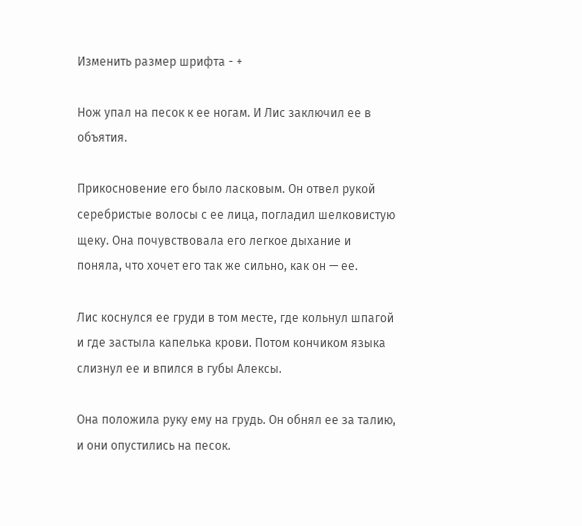Изменить размер шрифта - +

Нож упал на песок к ее ногам. И Лис заключил ее в объятия.

Прикосновение его было ласковым. Он отвел рукой серебристые волосы с ее лица, погладил шелковистую щеку. Она почувствовала его легкое дыхание и поняла, что хочет его так же сильно, как он — ее.

Лис коснулся ее груди в том месте, где кольнул шпагой и где застыла капелька крови. Потом кончиком языка слизнул ее и впился в губы Алексы.

Она положила руку ему на грудь. Он обнял ее за талию, и они опустились на песок.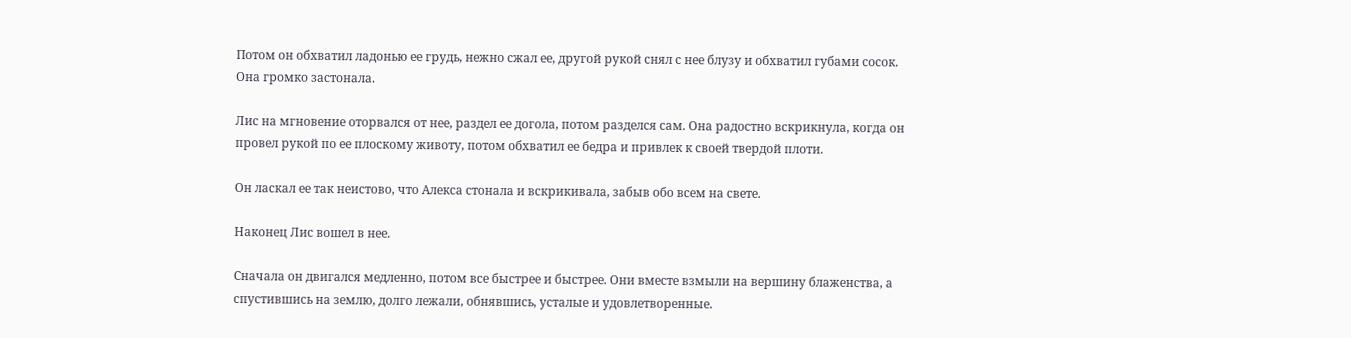Потом он обхватил ладонью ее грудь, нежно сжал ее, другой рукой снял с нее блузу и обхватил губами сосок. Она громко застонала.

Лис на мгновение оторвался от нее, раздел ее догола, потом разделся сам. Она радостно вскрикнула, когда он провел рукой по ее плоскому животу, потом обхватил ее бедра и привлек к своей твердой плоти.

Он ласкал ее так неистово, что Алекса стонала и вскрикивала, забыв обо всем на свете.

Наконец Лис вошел в нее.

Сначала он двигался медленно, потом все быстрее и быстрее. Они вместе взмыли на вершину блаженства, а спустившись на землю, долго лежали, обнявшись, усталые и удовлетворенные.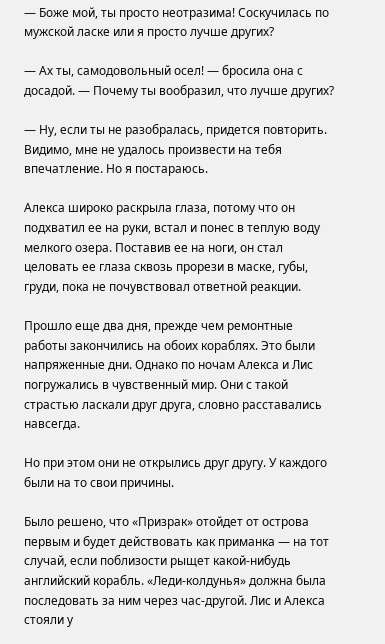— Боже мой, ты просто неотразима! Соскучилась по мужской ласке или я просто лучше других?

— Ах ты, самодовольный осел! — бросила она с досадой. — Почему ты вообразил, что лучше других?

— Ну, если ты не разобралась, придется повторить. Видимо, мне не удалось произвести на тебя впечатление. Но я постараюсь.

Алекса широко раскрыла глаза, потому что он подхватил ее на руки, встал и понес в теплую воду мелкого озера. Поставив ее на ноги, он стал целовать ее глаза сквозь прорези в маске, губы, груди, пока не почувствовал ответной реакции.

Прошло еще два дня, прежде чем ремонтные работы закончились на обоих кораблях. Это были напряженные дни. Однако по ночам Алекса и Лис погружались в чувственный мир. Они с такой страстью ласкали друг друга, словно расставались навсегда.

Но при этом они не открылись друг другу. У каждого были на то свои причины.

Было решено, что «Призрак» отойдет от острова первым и будет действовать как приманка — на тот случай, если поблизости рыщет какой-нибудь английский корабль. «Леди-колдунья» должна была последовать за ним через час-другой. Лис и Алекса стояли у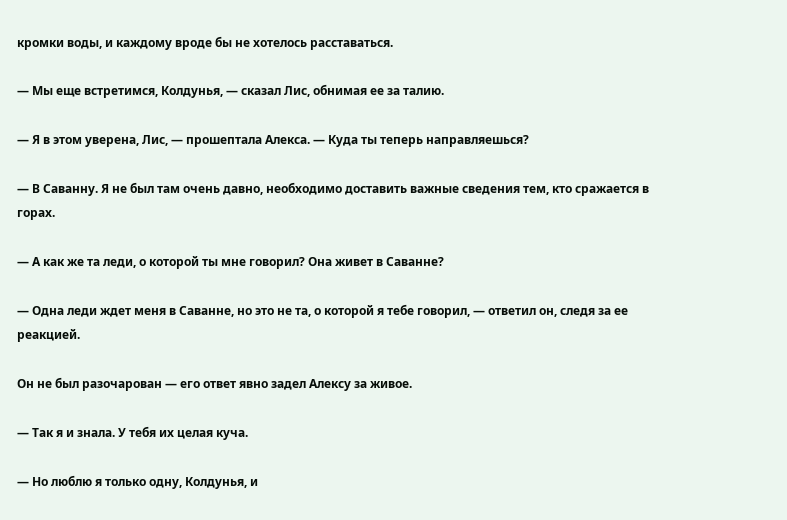кромки воды, и каждому вроде бы не хотелось расставаться.

— Мы еще встретимся, Колдунья, — сказал Лис, обнимая ее за талию.

— Я в этом уверена, Лис, — прошептала Алекса. — Куда ты теперь направляешься?

— В Саванну. Я не был там очень давно, необходимо доставить важные сведения тем, кто сражается в горах.

— А как же та леди, о которой ты мне говорил? Она живет в Саванне?

— Одна леди ждет меня в Саванне, но это не та, о которой я тебе говорил, — ответил он, следя за ее реакцией.

Он не был разочарован — его ответ явно задел Алексу за живое.

— Так я и знала. У тебя их целая куча.

— Но люблю я только одну, Колдунья, и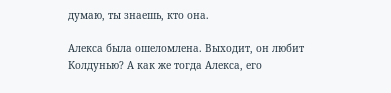думаю, ты знаешь, кто она.

Алекса была ошеломлена. Выходит, он любит Колдунью? А как же тогда Алекса, его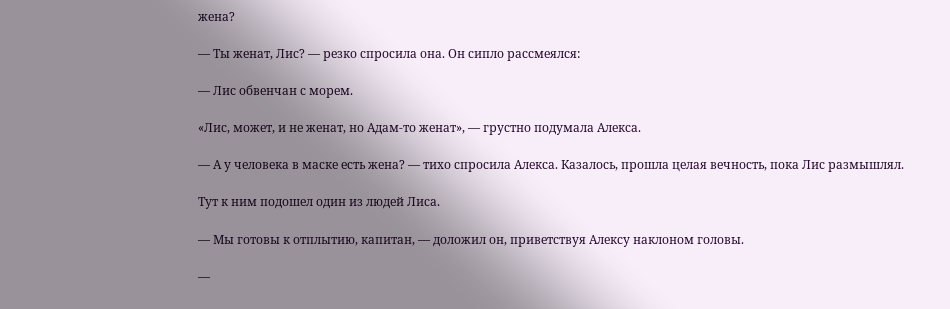жена?

— Ты женат, Лис? — резко спросила она. Он сипло рассмеялся:

— Лис обвенчан с морем.

«Лис, может, и не женат, но Адам-то женат», — грустно подумала Алекса.

— А у человека в маске есть жена? — тихо спросила Алекса. Казалось, прошла целая вечность, пока Лис размышлял.

Тут к ним подошел один из людей Лиса.

— Мы готовы к отплытию, капитан, — доложил он, приветствуя Алексу наклоном головы.

—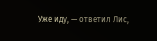Уже иду, — ответил Лис,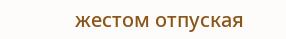жестом отпуская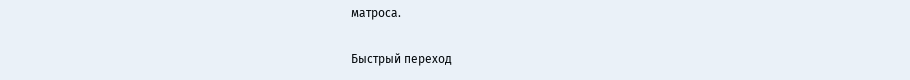матроса.

Быстрый переход